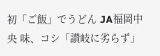初「ご飯」でうどん JA福岡中央 味、コシ「讃岐に劣らず」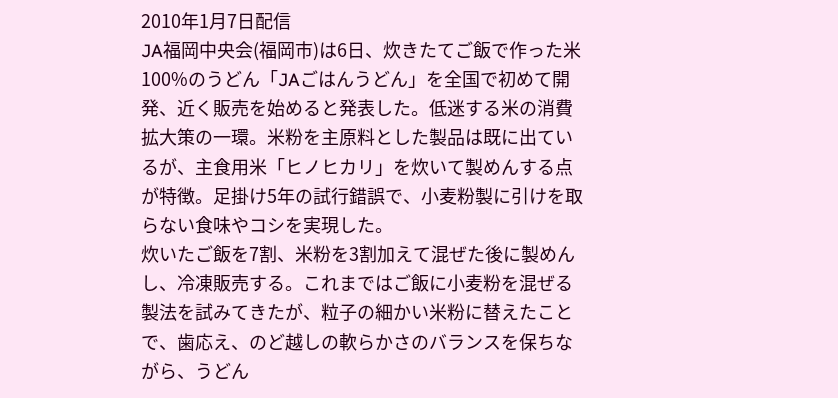2010年1月7日配信
JA福岡中央会(福岡市)は6日、炊きたてご飯で作った米100%のうどん「JAごはんうどん」を全国で初めて開発、近く販売を始めると発表した。低迷する米の消費拡大策の一環。米粉を主原料とした製品は既に出ているが、主食用米「ヒノヒカリ」を炊いて製めんする点が特徴。足掛け5年の試行錯誤で、小麦粉製に引けを取らない食味やコシを実現した。
炊いたご飯を7割、米粉を3割加えて混ぜた後に製めんし、冷凍販売する。これまではご飯に小麦粉を混ぜる製法を試みてきたが、粒子の細かい米粉に替えたことで、歯応え、のど越しの軟らかさのバランスを保ちながら、うどん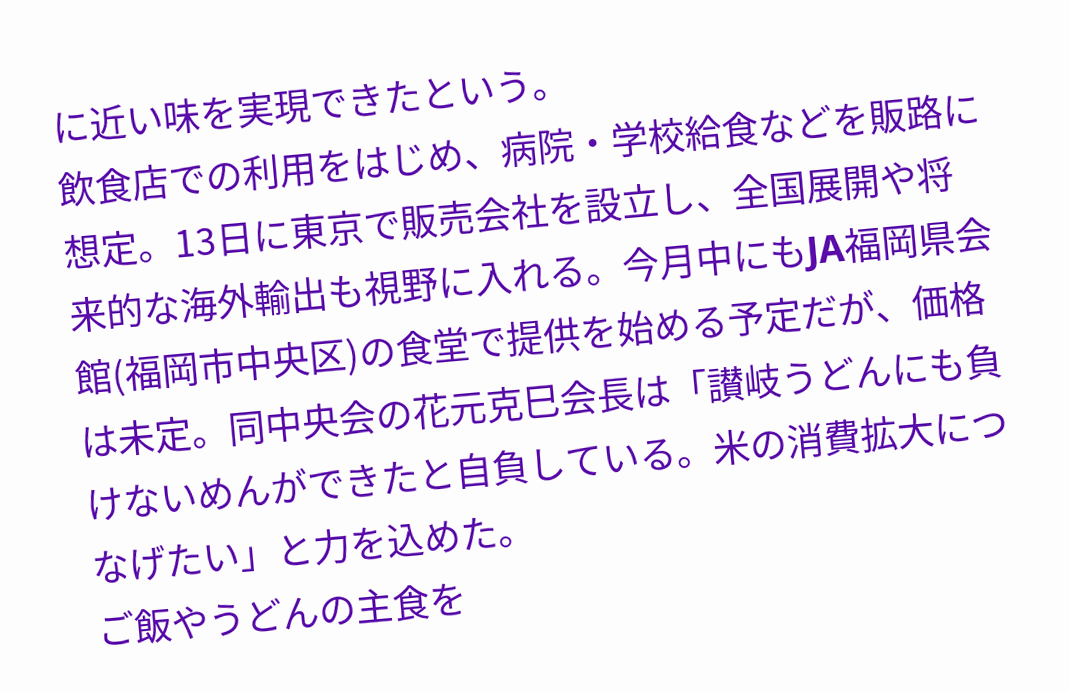に近い味を実現できたという。
飲食店での利用をはじめ、病院・学校給食などを販路に想定。13日に東京で販売会社を設立し、全国展開や将来的な海外輸出も視野に入れる。今月中にもJA福岡県会館(福岡市中央区)の食堂で提供を始める予定だが、価格は未定。同中央会の花元克巳会長は「讃岐うどんにも負けないめんができたと自負している。米の消費拡大につなげたい」と力を込めた。
ご飯やうどんの主食を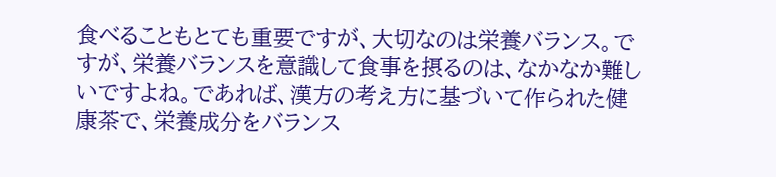食べることもとても重要ですが、大切なのは栄養バランス。ですが、栄養バランスを意識して食事を摂るのは、なかなか難しいですよね。であれば、漢方の考え方に基づいて作られた健康茶で、栄養成分をバランス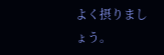よく摂りましょう。